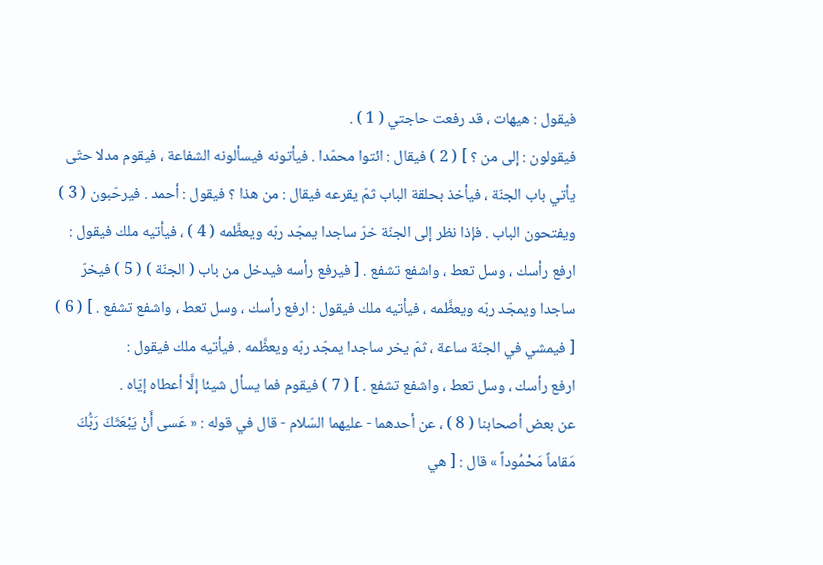فيقول : هيهات ، قد رفعت حاجتي ( 1 ) .
فيقولون : إلى من ؟ ] ( 2 ) فيقال : ائتوا محمّدا . فيأتونه فيسألونه الشفاعة ، فيقوم مدلا حتّى يأتي باب الجنّة ، فيأخذ بحلقة الباب ثمّ يقرعه فيقال : من هذا ؟ فيقول : أحمد . فيرحّبون ( 3 ) ويفتحون الباب . فإذا نظر إلى الجنّة خرّ ساجدا يمجّد ربّه ويعظَّمه ( 4 ) ، فيأتيه ملك فيقول :
ارفع رأسك ، وسل تعط ، واشفع تشفع . [ فيرفع رأسه فيدخل من باب ( الجنّة ) ( 5 ) فيخرّ ساجدا ويمجّد ربّه ويعظَّمه ، فيأتيه ملك فيقول : ارفع رأسك ، وسل تعط ، واشفع تشفع . ] ( 6 ) [ فيمشي في الجنّة ساعة ، ثمّ يخر ساجدا يمجّد ربّه ويعظَّمه . فيأتيه ملك فيقول :
ارفع رأسك ، وسل تعط ، واشفع تشفع . ] ( 7 ) فيقوم فما يسأل شيئا إلَّا أعطاه إيّاه .
عن بعض أصحابنا ( 8 ) ، عن أحدهما - عليهما السّلام - قال في قوله : « عَسى أَنْ يَبْعَثَكَ رَبُّكَ مَقاماً مَحْمُوداً » قال : [ هي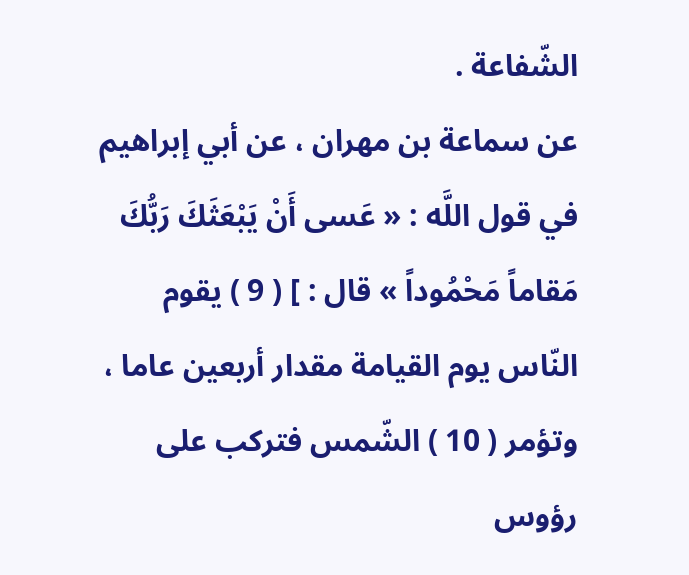الشّفاعة .
عن سماعة بن مهران ، عن أبي إبراهيم في قول اللَّه : « عَسى أَنْ يَبْعَثَكَ رَبُّكَ مَقاماً مَحْمُوداً » قال : ] ( 9 ) يقوم النّاس يوم القيامة مقدار أربعين عاما ، وتؤمر ( 10 ) الشّمس فتركب على رؤوس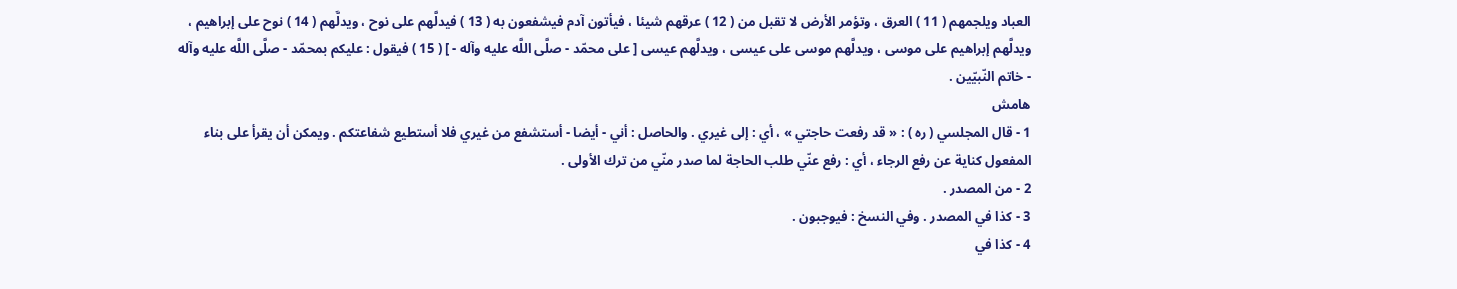العباد ويلجمهم ( 11 ) العرق ، وتؤمر الأرض لا تقبل من ( 12 ) عرقهم شيئا ، فيأتون آدم فيشفعون به ( 13 ) فيدلَّهم على نوح ، ويدلَّهم ( 14 ) نوح على إبراهيم ، ويدلَّهم إبراهيم على موسى ، ويدلَّهم موسى على عيسى ، ويدلَّهم عيسى [ على محمّد - صلَّى اللَّه عليه وآله - ] ( 15 ) فيقول : عليكم بمحمّد - صلَّى اللَّه عليه وآله - خاتم النّبيّين .
هامش
1 - قال المجلسي ( ره ) : « قد رفعت حاجتي » ، أي : إلى غيري . والحاصل : أني - أيضا - أستشفع من غيري فلا أستطيع شفاعتكم . ويمكن أن يقرأ على بناء المفعول كناية عن رفع الرجاء ، أي : رفع عنّي طلب الحاجة لما صدر منّي من ترك الأولى .
2 - من المصدر .
3 - كذا في المصدر . وفي النسخ : فيوجبون .
4 - كذا في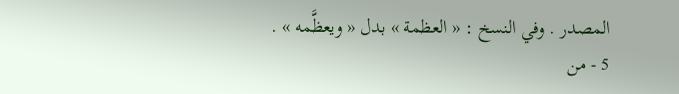المصدر . وفي النسخ : « العظمة » بدل « ويعظَّمه » .
5 - من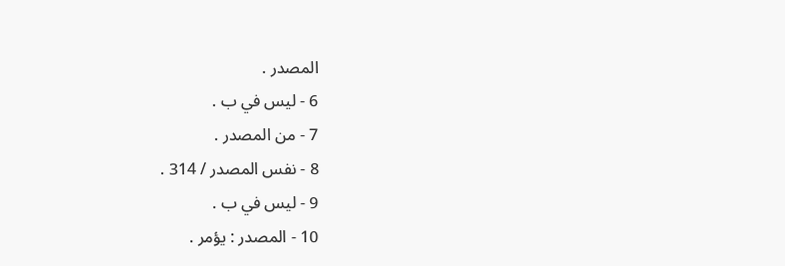المصدر .
6 - ليس في ب .
7 - من المصدر .
8 - نفس المصدر / 314 .
9 - ليس في ب .
10 - المصدر : يؤمر .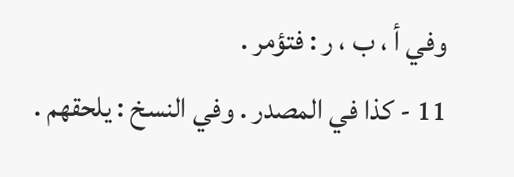وفي أ ، ب ، ر : فتؤمر .
11 - كذا في المصدر . وفي النسخ : يلحقهم .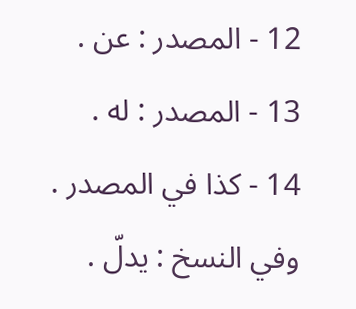12 - المصدر : عن .
13 - المصدر : له .
14 - كذا في المصدر . وفي النسخ : يدلّ .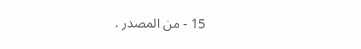15 - من المصدر .